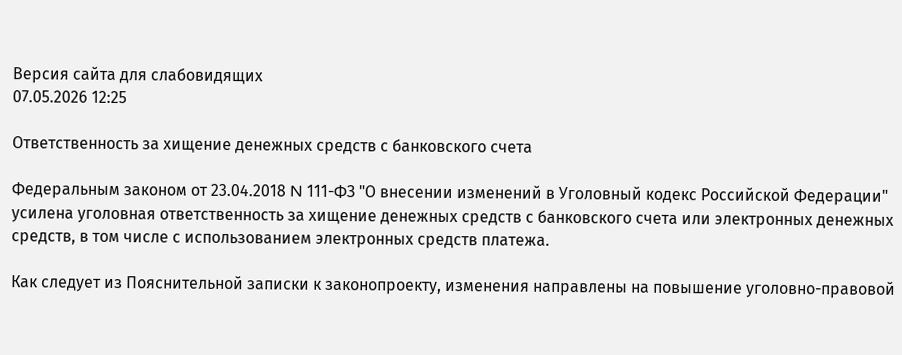Версия сайта для слабовидящих
07.05.2026 12:25

Ответственность за хищение денежных средств с банковского счета

Федеральным законом от 23.04.2018 N 111-ФЗ "О внесении изменений в Уголовный кодекс Российской Федерации" усилена уголовная ответственность за хищение денежных средств с банковского счета или электронных денежных средств, в том числе с использованием электронных средств платежа.

Как следует из Пояснительной записки к законопроекту, изменения направлены на повышение уголовно-правовой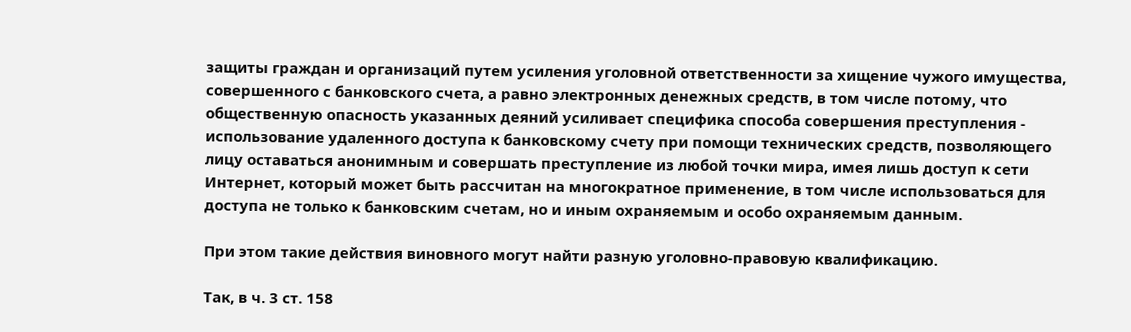защиты граждан и организаций путем усиления уголовной ответственности за хищение чужого имущества, совершенного с банковского счета, а равно электронных денежных средств, в том числе потому, что общественную опасность указанных деяний усиливает специфика способа совершения преступления - использование удаленного доступа к банковскому счету при помощи технических средств, позволяющего лицу оставаться анонимным и совершать преступление из любой точки мира, имея лишь доступ к сети Интернет, который может быть рассчитан на многократное применение, в том числе использоваться для доступа не только к банковским счетам, но и иным охраняемым и особо охраняемым данным.

При этом такие действия виновного могут найти разную уголовно-правовую квалификацию.

Так, в ч. 3 ст. 158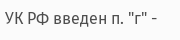УК РФ введен п. "г" -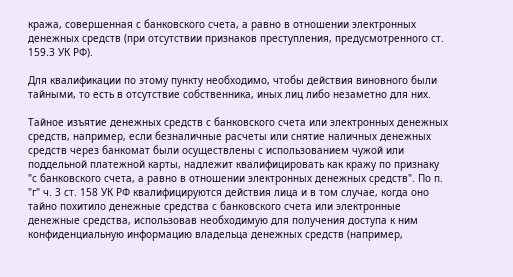кража, совершенная с банковского счета, а равно в отношении электронных денежных средств (при отсутствии признаков преступления, предусмотренного ст. 159.3 УК РФ).

Для квалификации по этому пункту необходимо, чтобы действия виновного были тайными, то есть в отсутствие собственника, иных лиц либо незаметно для них.

Тайное изъятие денежных средств с банковского счета или электронных денежных средств, например, если безналичные расчеты или снятие наличных денежных средств через банкомат были осуществлены с использованием чужой или поддельной платежной карты, надлежит квалифицировать как кражу по признаку "с банковского счета, а равно в отношении электронных денежных средств". По п. "г" ч. 3 ст. 158 УК РФ квалифицируются действия лица и в том случае, когда оно тайно похитило денежные средства с банковского счета или электронные денежные средства, использовав необходимую для получения доступа к ним конфиденциальную информацию владельца денежных средств (например,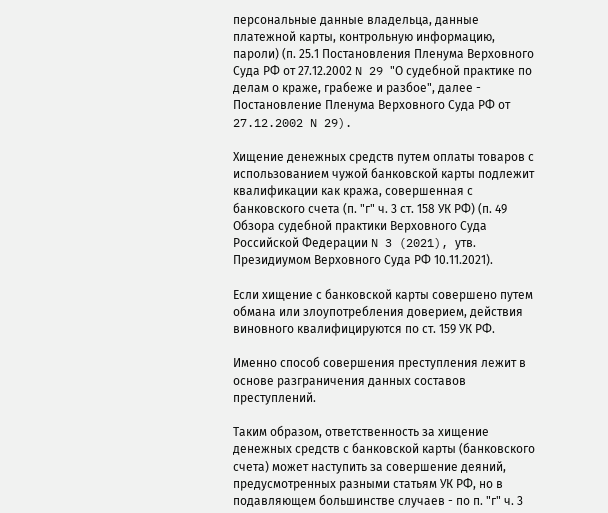персональные данные владельца, данные платежной карты, контрольную информацию, пароли) (п. 25.1 Постановления Пленума Верховного Суда РФ от 27.12.2002 N 29 "О судебной практике по делам о краже, грабеже и разбое", далее - Постановление Пленума Верховного Суда РФ от 27.12.2002 N 29).

Хищение денежных средств путем оплаты товаров с использованием чужой банковской карты подлежит квалификации как кража, совершенная с банковского счета (п. "г" ч. 3 ст. 158 УК РФ) (п. 49 Обзора судебной практики Верховного Суда Российской Федерации N 3 (2021), утв. Президиумом Верховного Суда РФ 10.11.2021).

Если хищение с банковской карты совершено путем обмана или злоупотребления доверием, действия виновного квалифицируются по ст. 159 УК РФ.

Именно способ совершения преступления лежит в основе разграничения данных составов преступлений.

Таким образом, ответственность за хищение денежных средств с банковской карты (банковского счета) может наступить за совершение деяний, предусмотренных разными статьям УК РФ, но в подавляющем большинстве случаев - по п. "г" ч. 3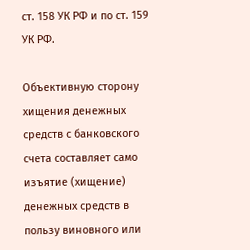ст. 158 УК РФ и по ст. 159 УК РФ.

Объективную сторону хищения денежных средств с банковского счета составляет само изъятие (хищение) денежных средств в пользу виновного или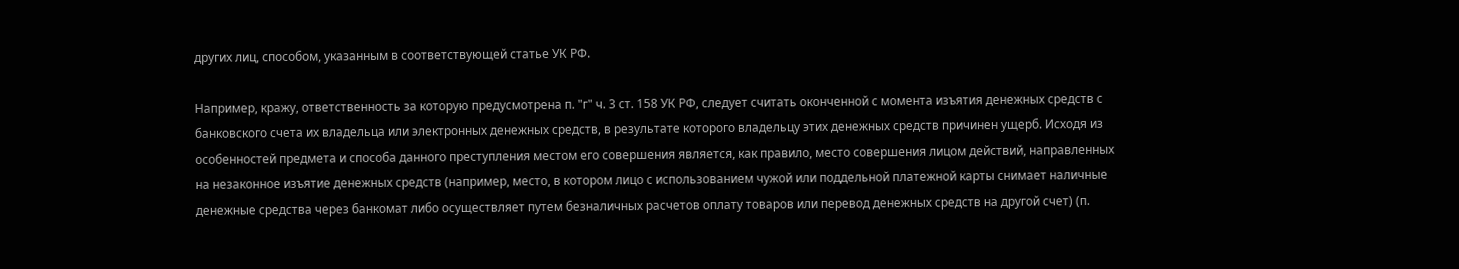других лиц, способом, указанным в соответствующей статье УК РФ.

Например, кражу, ответственность за которую предусмотрена п. "г" ч. 3 ст. 158 УК РФ, следует считать оконченной с момента изъятия денежных средств с банковского счета их владельца или электронных денежных средств, в результате которого владельцу этих денежных средств причинен ущерб. Исходя из особенностей предмета и способа данного преступления местом его совершения является, как правило, место совершения лицом действий, направленных на незаконное изъятие денежных средств (например, место, в котором лицо с использованием чужой или поддельной платежной карты снимает наличные денежные средства через банкомат либо осуществляет путем безналичных расчетов оплату товаров или перевод денежных средств на другой счет) (п.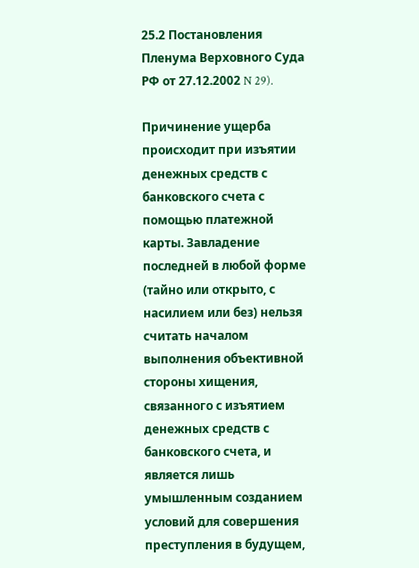25.2 Постановления Пленума Верховного Суда РФ от 27.12.2002 N 29).

Причинение ущерба происходит при изъятии денежных средств с банковского счета с помощью платежной карты. Завладение последней в любой форме (тайно или открыто, с насилием или без) нельзя считать началом выполнения объективной стороны хищения, связанного с изъятием денежных средств с банковского счета, и является лишь умышленным созданием условий для совершения преступления в будущем,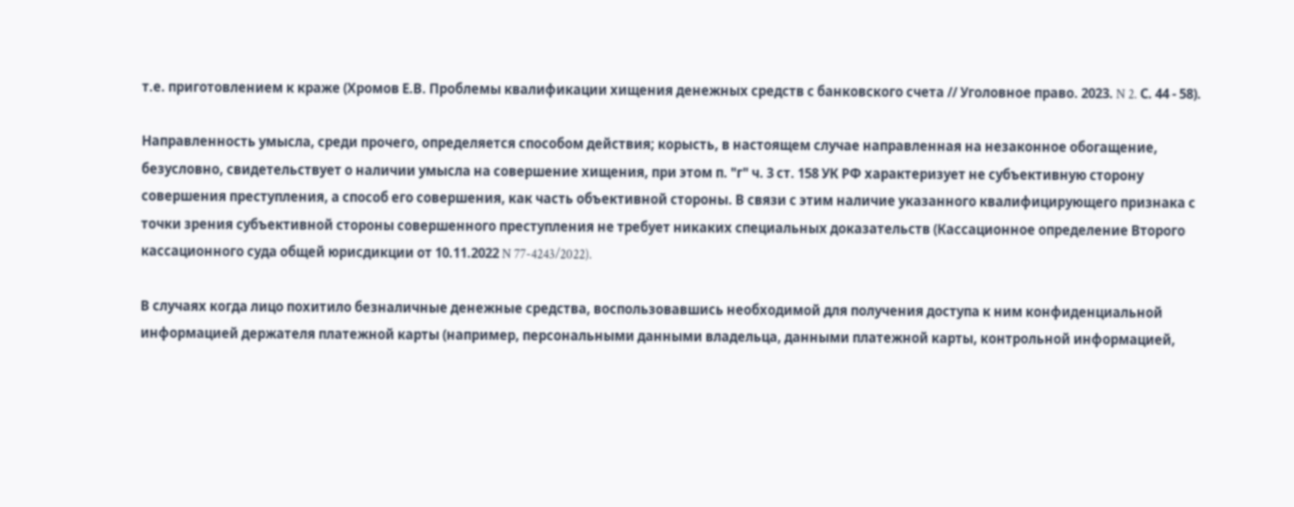т.е. приготовлением к краже (Хромов Е.В. Проблемы квалификации хищения денежных средств с банковского счета // Уголовное право. 2023. N 2. С. 44 - 58).

Направленность умысла, среди прочего, определяется способом действия; корысть, в настоящем случае направленная на незаконное обогащение, безусловно, свидетельствует о наличии умысла на совершение хищения, при этом п. "г" ч. 3 ст. 158 УК РФ характеризует не субъективную сторону совершения преступления, а способ его совершения, как часть объективной стороны. В связи с этим наличие указанного квалифицирующего признака с точки зрения субъективной стороны совершенного преступления не требует никаких специальных доказательств (Кассационное определение Второго кассационного суда общей юрисдикции от 10.11.2022 N 77-4243/2022).

В случаях когда лицо похитило безналичные денежные средства, воспользовавшись необходимой для получения доступа к ним конфиденциальной информацией держателя платежной карты (например, персональными данными владельца, данными платежной карты, контрольной информацией,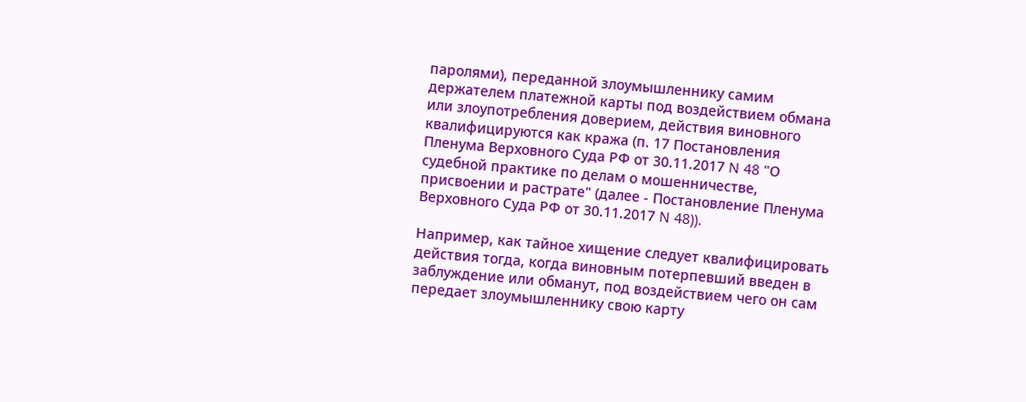паролями), переданной злоумышленнику самим держателем платежной карты под воздействием обмана или злоупотребления доверием, действия виновного квалифицируются как кража (п. 17 Постановления Пленума Верховного Суда РФ от 30.11.2017 N 48 "О судебной практике по делам о мошенничестве, присвоении и растрате" (далее - Постановление Пленума Верховного Суда РФ от 30.11.2017 N 48)).

Например, как тайное хищение следует квалифицировать действия тогда, когда виновным потерпевший введен в заблуждение или обманут, под воздействием чего он сам передает злоумышленнику свою карту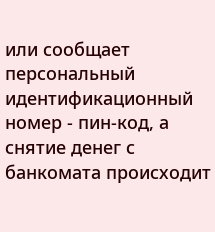или сообщает персональный идентификационный номер - пин-код, а снятие денег с банкомата происходит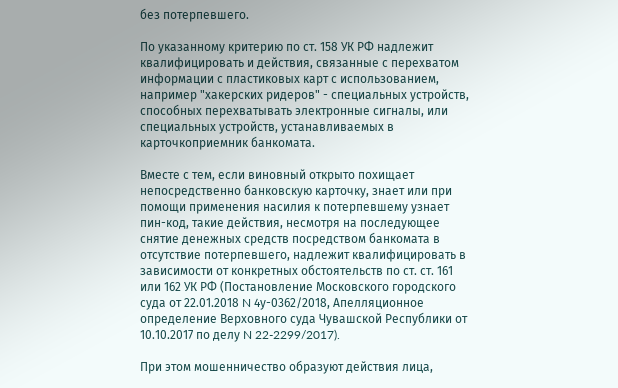без потерпевшего.

По указанному критерию по ст. 158 УК РФ надлежит квалифицировать и действия, связанные с перехватом информации с пластиковых карт с использованием, например "хакерских ридеров" - специальных устройств, способных перехватывать электронные сигналы, или специальных устройств, устанавливаемых в карточкоприемник банкомата.

Вместе с тем, если виновный открыто похищает непосредственно банковскую карточку, знает или при помощи применения насилия к потерпевшему узнает пин-код, такие действия, несмотря на последующее снятие денежных средств посредством банкомата в отсутствие потерпевшего, надлежит квалифицировать в зависимости от конкретных обстоятельств по ст. ст. 161 или 162 УК РФ (Постановление Московского городского суда от 22.01.2018 N 4у-0362/2018, Апелляционное определение Верховного суда Чувашской Республики от 10.10.2017 по делу N 22-2299/2017).

При этом мошенничество образуют действия лица,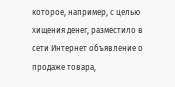которое, например, с целью хищения денег, разместило в сети Интернет объявление о продаже товара,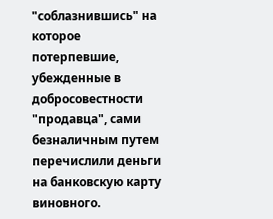"соблазнившись" на которое потерпевшие, убежденные в добросовестности "продавца", сами безналичным путем перечислили деньги на банковскую карту виновного.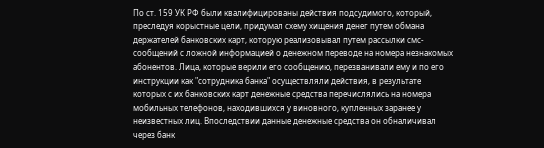По ст. 159 УК РФ были квалифицированы действия подсудимого, который, преследуя корыстные цели, придумал схему хищения денег путем обмана держателей банковских карт, которую реализовывал путем рассылки смс-сообщений с ложной информацией о денежном переводе на номера незнакомых абонентов. Лица, которые верили его сообщению, перезванивали ему и по его инструкции как "сотрудника банка" осуществляли действия, в результате которых с их банковских карт денежные средства перечислялись на номера мобильных телефонов, находившихся у виновного, купленных заранее у неизвестных лиц. Впоследствии данные денежные средства он обналичивал через банк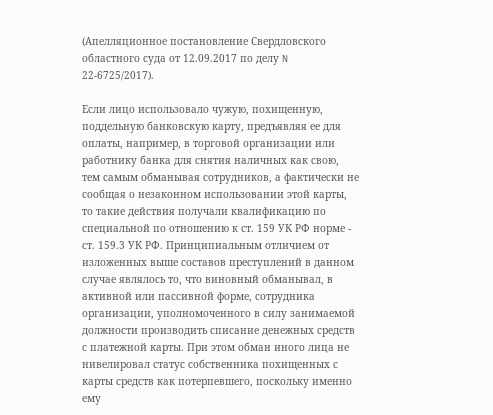(Апелляционное постановление Свердловского областного суда от 12.09.2017 по делу N 22-6725/2017).

Если лицо использовало чужую, похищенную, поддельную банковскую карту, предъявляя ее для оплаты, например, в торговой организации или работнику банка для снятия наличных как свою, тем самым обманывая сотрудников, а фактически не сообщая о незаконном использовании этой карты, то такие действия получали квалификацию по специальной по отношению к ст. 159 УК РФ норме - ст. 159.3 УК РФ. Принципиальным отличием от изложенных выше составов преступлений в данном случае являлось то, что виновный обманывал, в активной или пассивной форме, сотрудника организации, уполномоченного в силу занимаемой должности производить списание денежных средств с платежной карты. При этом обман иного лица не нивелировал статус собственника похищенных с карты средств как потерпевшего, поскольку именно ему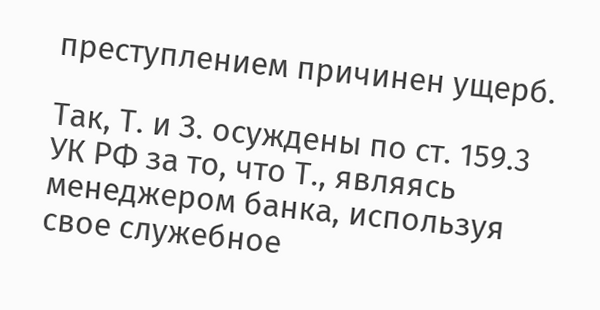преступлением причинен ущерб.

Так, Т. и З. осуждены по ст. 159.3 УК РФ за то, что Т., являясь менеджером банка, используя свое служебное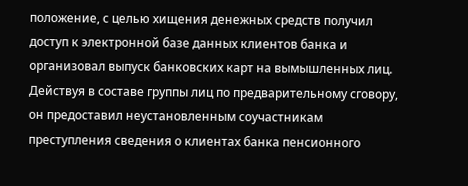положение, с целью хищения денежных средств получил доступ к электронной базе данных клиентов банка и организовал выпуск банковских карт на вымышленных лиц. Действуя в составе группы лиц по предварительному сговору, он предоставил неустановленным соучастникам преступления сведения о клиентах банка пенсионного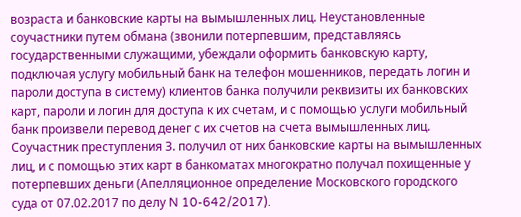возраста и банковские карты на вымышленных лиц. Неустановленные соучастники путем обмана (звонили потерпевшим, представляясь государственными служащими, убеждали оформить банковскую карту, подключая услугу мобильный банк на телефон мошенников, передать логин и пароли доступа в систему) клиентов банка получили реквизиты их банковских карт, пароли и логин для доступа к их счетам, и с помощью услуги мобильный банк произвели перевод денег с их счетов на счета вымышленных лиц. Соучастник преступления З. получил от них банковские карты на вымышленных лиц, и с помощью этих карт в банкоматах многократно получал похищенные у потерпевших деньги (Апелляционное определение Московского городского суда от 07.02.2017 по делу N 10-642/2017).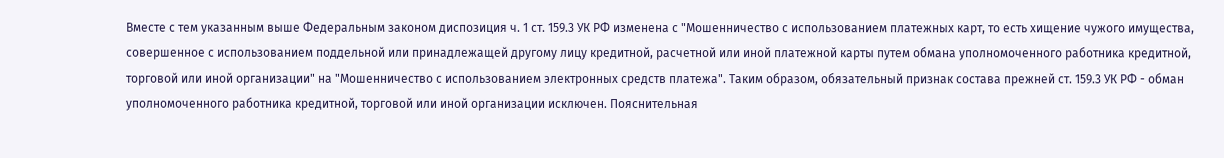Вместе с тем указанным выше Федеральным законом диспозиция ч. 1 ст. 159.3 УК РФ изменена с "Мошенничество с использованием платежных карт, то есть хищение чужого имущества, совершенное с использованием поддельной или принадлежащей другому лицу кредитной, расчетной или иной платежной карты путем обмана уполномоченного работника кредитной, торговой или иной организации" на "Мошенничество с использованием электронных средств платежа". Таким образом, обязательный признак состава прежней ст. 159.3 УК РФ - обман уполномоченного работника кредитной, торговой или иной организации исключен. Пояснительная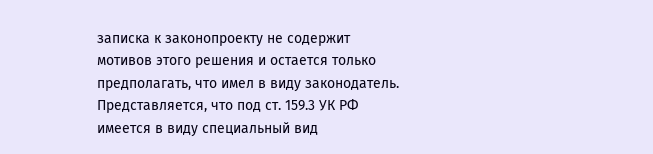записка к законопроекту не содержит мотивов этого решения и остается только предполагать, что имел в виду законодатель. Представляется, что под ст. 159.3 УК РФ имеется в виду специальный вид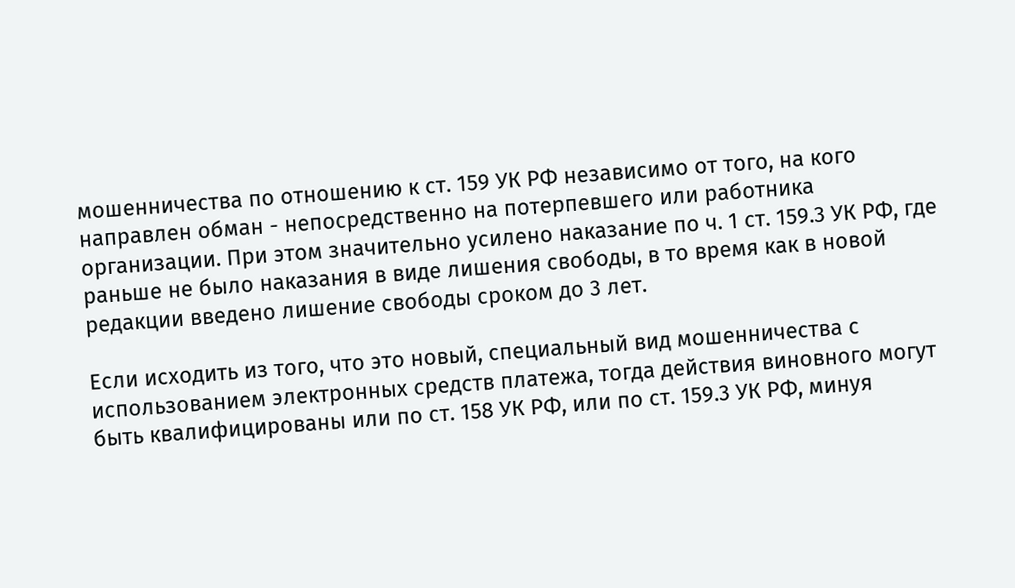мошенничества по отношению к ст. 159 УК РФ независимо от того, на кого направлен обман - непосредственно на потерпевшего или работника организации. При этом значительно усилено наказание по ч. 1 ст. 159.3 УК РФ, где раньше не было наказания в виде лишения свободы, в то время как в новой редакции введено лишение свободы сроком до 3 лет.

Если исходить из того, что это новый, специальный вид мошенничества с использованием электронных средств платежа, тогда действия виновного могут быть квалифицированы или по ст. 158 УК РФ, или по ст. 159.3 УК РФ, минуя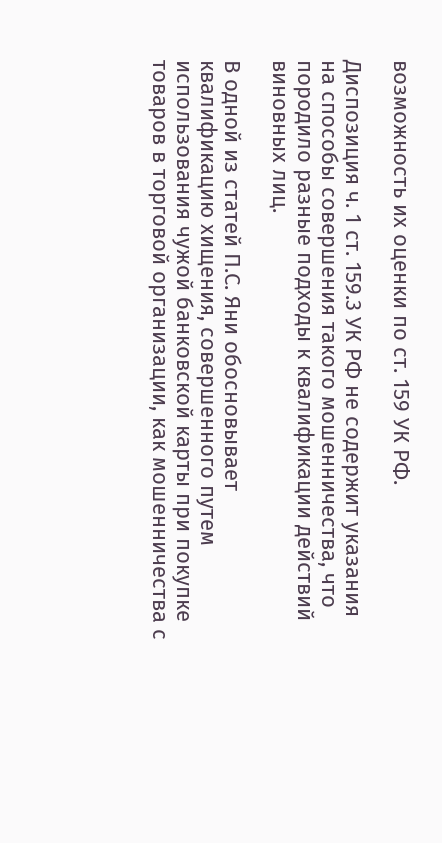возможность их оценки по ст. 159 УК РФ.

Диспозиция ч. 1 ст. 159.3 УК РФ не содержит указания на способы совершения такого мошенничества, что породило разные подходы к квалификации действий виновных лиц.

В одной из статей П.С. Яни обосновывает квалификацию хищения, совершенного путем использования чужой банковской карты при покупке товаров в торговой организации, как мошенничества с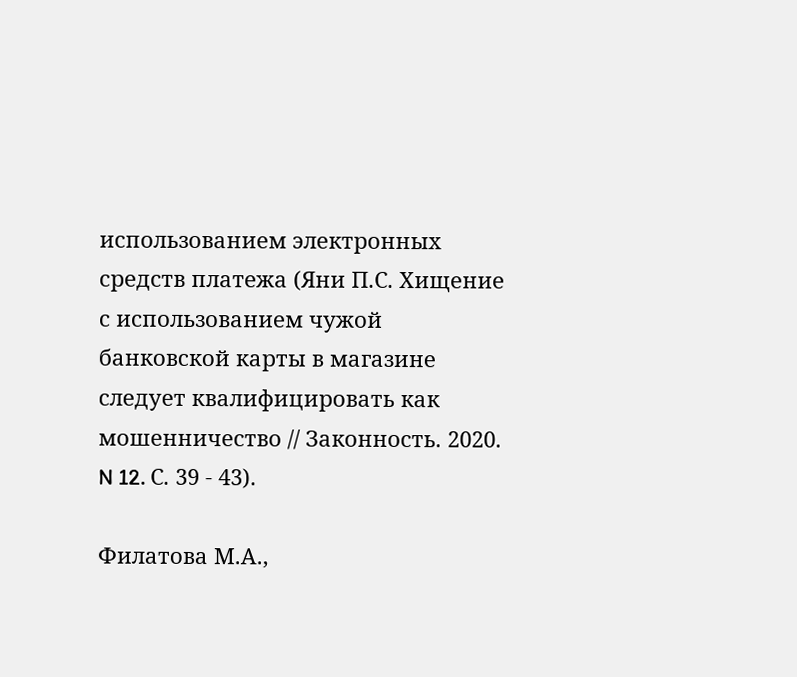использованием электронных средств платежа (Яни П.С. Хищение с использованием чужой банковской карты в магазине следует квалифицировать как мошенничество // Законность. 2020. N 12. С. 39 - 43).

Филатова М.А.,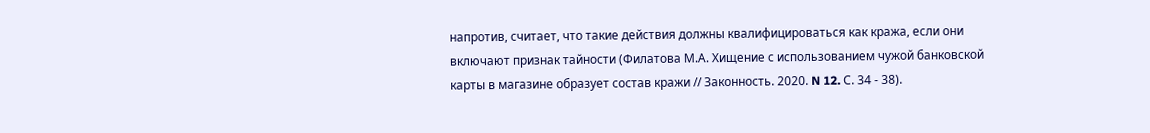напротив, считает, что такие действия должны квалифицироваться как кража, если они включают признак тайности (Филатова М.А. Хищение с использованием чужой банковской карты в магазине образует состав кражи // Законность. 2020. N 12. С. 34 - 38).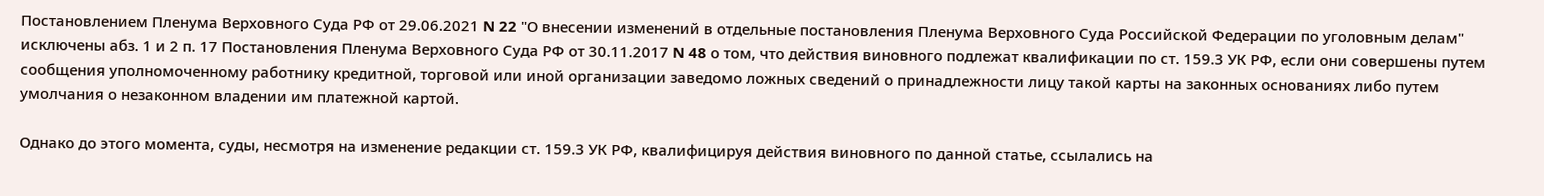Постановлением Пленума Верховного Суда РФ от 29.06.2021 N 22 "О внесении изменений в отдельные постановления Пленума Верховного Суда Российской Федерации по уголовным делам" исключены абз. 1 и 2 п. 17 Постановления Пленума Верховного Суда РФ от 30.11.2017 N 48 о том, что действия виновного подлежат квалификации по ст. 159.3 УК РФ, если они совершены путем сообщения уполномоченному работнику кредитной, торговой или иной организации заведомо ложных сведений о принадлежности лицу такой карты на законных основаниях либо путем умолчания о незаконном владении им платежной картой.

Однако до этого момента, суды, несмотря на изменение редакции ст. 159.3 УК РФ, квалифицируя действия виновного по данной статье, ссылались на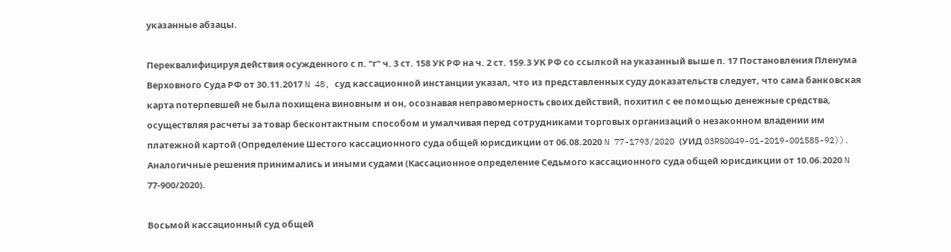указанные абзацы.

Переквалифицируя действия осужденного с п. "г" ч. 3 ст. 158 УК РФ на ч. 2 ст. 159.3 УК РФ со ссылкой на указанный выше п. 17 Постановления Пленума Верховного Суда РФ от 30.11.2017 N 48, суд кассационной инстанции указал, что из представленных суду доказательств следует, что сама банковская карта потерпевшей не была похищена виновным и он, осознавая неправомерность своих действий, похитил с ее помощью денежные средства, осуществляя расчеты за товар бесконтактным способом и умалчивая перед сотрудниками торговых организаций о незаконном владении им платежной картой (Определение Шестого кассационного суда общей юрисдикции от 06.08.2020 N 77-1793/2020 (УИД 03RS0049-01-2019-001585-92)). Аналогичные решения принимались и иными судами (Кассационное определение Седьмого кассационного суда общей юрисдикции от 10.06.2020 N 77-900/2020).

Восьмой кассационный суд общей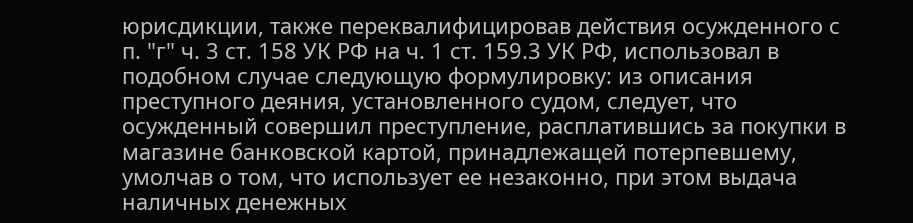юрисдикции, также переквалифицировав действия осужденного с п. "г" ч. 3 ст. 158 УК РФ на ч. 1 ст. 159.3 УК РФ, использовал в подобном случае следующую формулировку: из описания преступного деяния, установленного судом, следует, что осужденный совершил преступление, расплатившись за покупки в магазине банковской картой, принадлежащей потерпевшему, умолчав о том, что использует ее незаконно, при этом выдача наличных денежных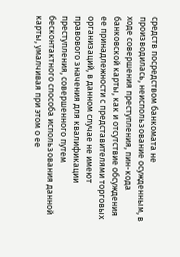средств посредством банкомата не производилась, неиспользование осужденным, в ходе совершения преступления, пин-кода банковской карты, как и отсутствие обсуждения ее принадлежности с представителями торговых организаций, в данном случае не имеют правового значения для квалификации преступления, совершенного путем бесконтактного способа использования данной карты, умалчивая при этом о ее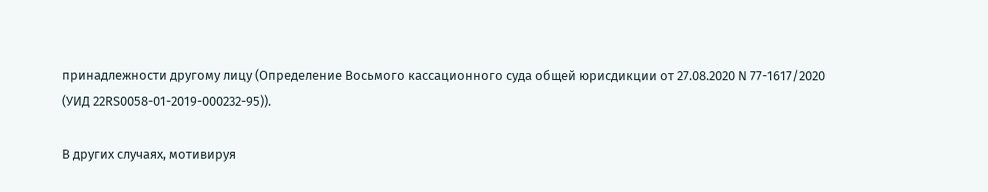принадлежности другому лицу (Определение Восьмого кассационного суда общей юрисдикции от 27.08.2020 N 77-1617/2020 (УИД 22RS0058-01-2019-000232-95)).

В других случаях, мотивируя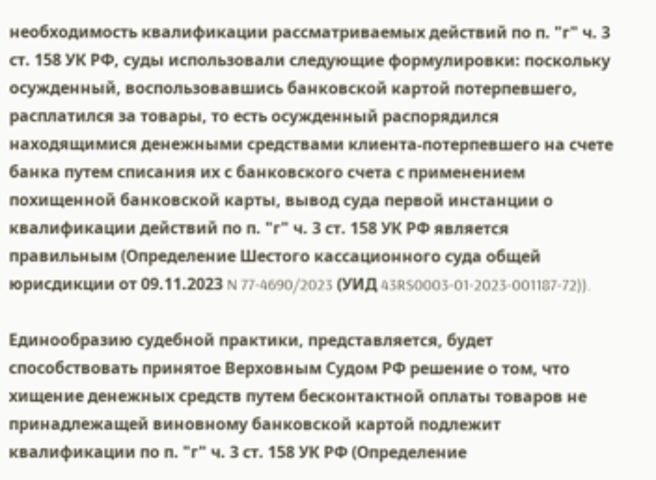необходимость квалификации рассматриваемых действий по п. "г" ч. 3 ст. 158 УК РФ, суды использовали следующие формулировки: поскольку осужденный, воспользовавшись банковской картой потерпевшего, расплатился за товары, то есть осужденный распорядился находящимися денежными средствами клиента-потерпевшего на счете банка путем списания их с банковского счета с применением похищенной банковской карты, вывод суда первой инстанции о квалификации действий по п. "г" ч. 3 ст. 158 УК РФ является правильным (Определение Шестого кассационного суда общей юрисдикции от 09.11.2023 N 77-4690/2023 (УИД 43RS0003-01-2023-001187-72)).

Единообразию судебной практики, представляется, будет способствовать принятое Верховным Судом РФ решение о том, что хищение денежных средств путем бесконтактной оплаты товаров не принадлежащей виновному банковской картой подлежит квалификации по п. "г" ч. 3 ст. 158 УК РФ (Определение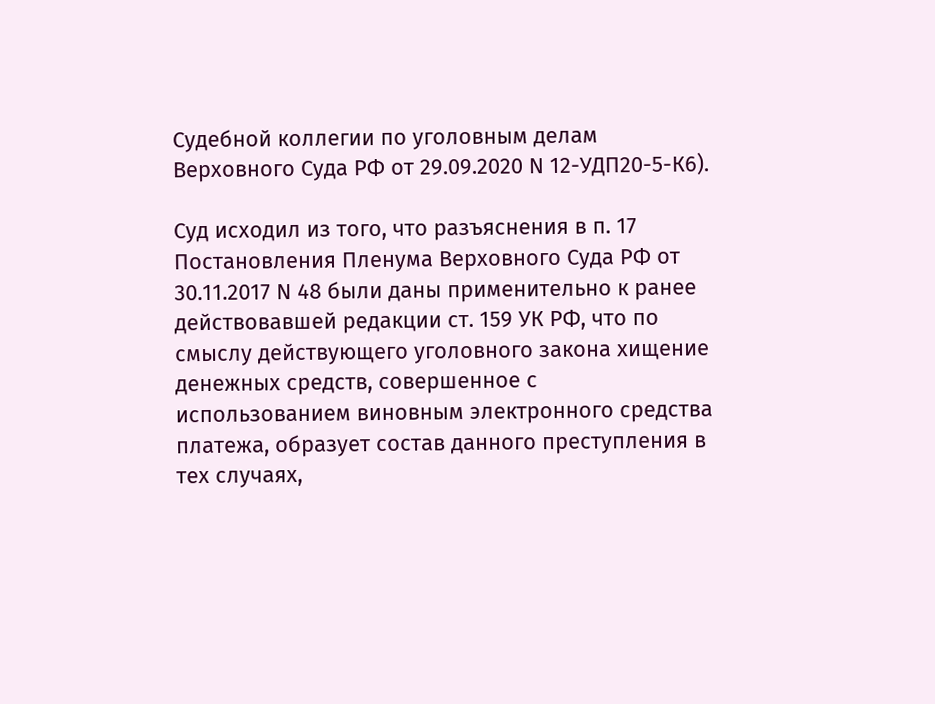Судебной коллегии по уголовным делам Верховного Суда РФ от 29.09.2020 N 12-УДП20-5-К6).

Суд исходил из того, что разъяснения в п. 17 Постановления Пленума Верховного Суда РФ от 30.11.2017 N 48 были даны применительно к ранее действовавшей редакции ст. 159 УК РФ, что по смыслу действующего уголовного закона хищение денежных средств, совершенное с использованием виновным электронного средства платежа, образует состав данного преступления в тех случаях,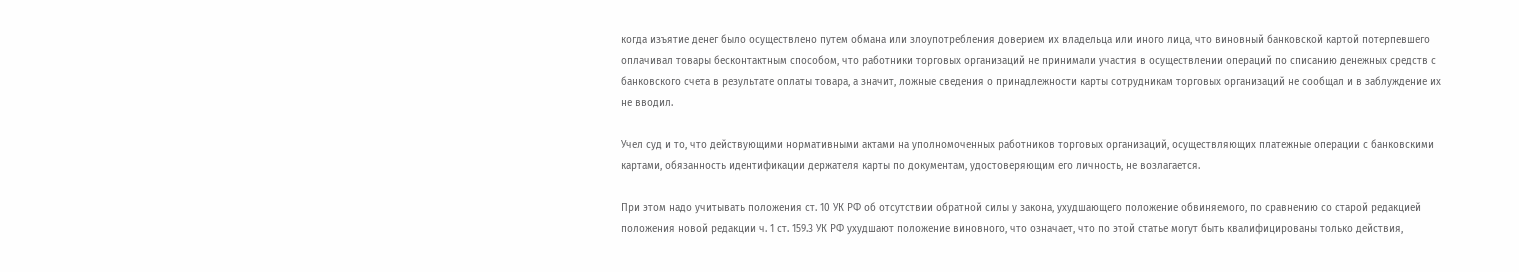когда изъятие денег было осуществлено путем обмана или злоупотребления доверием их владельца или иного лица, что виновный банковской картой потерпевшего оплачивал товары бесконтактным способом, что работники торговых организаций не принимали участия в осуществлении операций по списанию денежных средств с банковского счета в результате оплаты товара, а значит, ложные сведения о принадлежности карты сотрудникам торговых организаций не сообщал и в заблуждение их не вводил.

Учел суд и то, что действующими нормативными актами на уполномоченных работников торговых организаций, осуществляющих платежные операции с банковскими картами, обязанность идентификации держателя карты по документам, удостоверяющим его личность, не возлагается.

При этом надо учитывать положения ст. 10 УК РФ об отсутствии обратной силы у закона, ухудшающего положение обвиняемого, по сравнению со старой редакцией положения новой редакции ч. 1 ст. 159.3 УК РФ ухудшают положение виновного, что означает, что по этой статье могут быть квалифицированы только действия,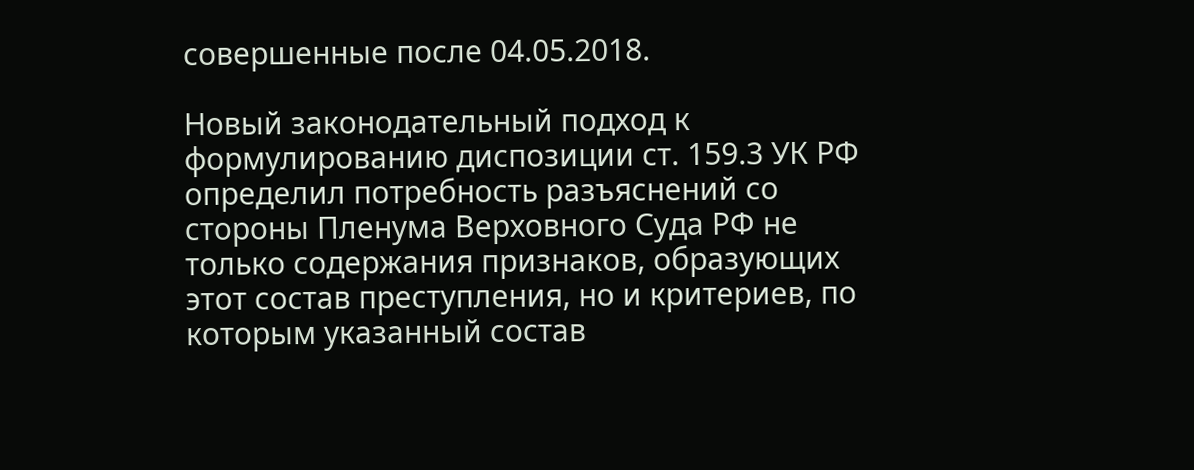совершенные после 04.05.2018.

Новый законодательный подход к формулированию диспозиции ст. 159.3 УК РФ определил потребность разъяснений со стороны Пленума Верховного Суда РФ не только содержания признаков, образующих этот состав преступления, но и критериев, по которым указанный состав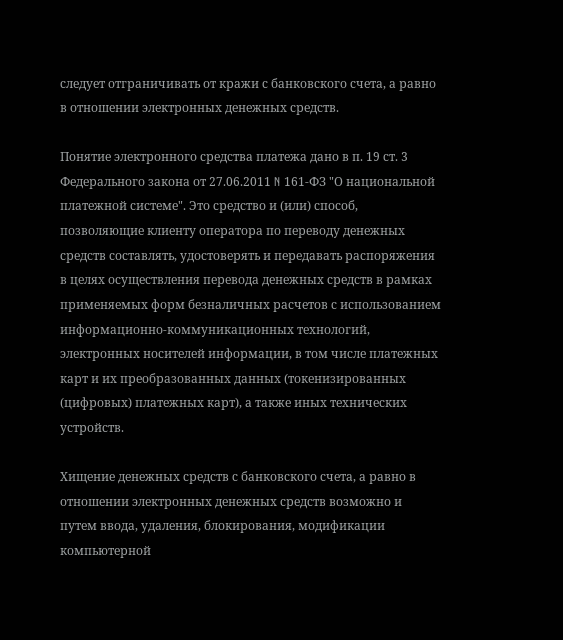следует отграничивать от кражи с банковского счета, а равно в отношении электронных денежных средств.

Понятие электронного средства платежа дано в п. 19 ст. 3 Федерального закона от 27.06.2011 N 161-ФЗ "О национальной платежной системе". Это средство и (или) способ, позволяющие клиенту оператора по переводу денежных средств составлять, удостоверять и передавать распоряжения в целях осуществления перевода денежных средств в рамках применяемых форм безналичных расчетов с использованием информационно-коммуникационных технологий, электронных носителей информации, в том числе платежных карт и их преобразованных данных (токенизированных (цифровых) платежных карт), а также иных технических устройств.

Хищение денежных средств с банковского счета, а равно в отношении электронных денежных средств возможно и путем ввода, удаления, блокирования, модификации компьютерной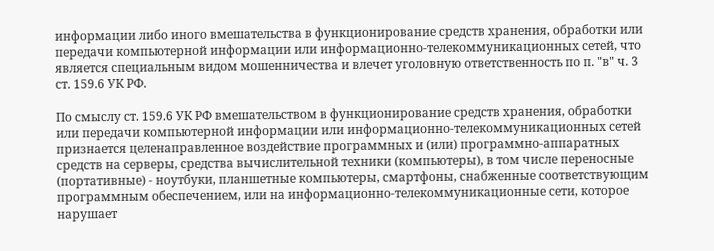информации либо иного вмешательства в функционирование средств хранения, обработки или передачи компьютерной информации или информационно-телекоммуникационных сетей, что является специальным видом мошенничества и влечет уголовную ответственность по п. "в" ч. 3 ст. 159.6 УК РФ.

По смыслу ст. 159.6 УК РФ вмешательством в функционирование средств хранения, обработки или передачи компьютерной информации или информационно-телекоммуникационных сетей признается целенаправленное воздействие программных и (или) программно-аппаратных средств на серверы, средства вычислительной техники (компьютеры), в том числе переносные (портативные) - ноутбуки, планшетные компьютеры, смартфоны, снабженные соответствующим программным обеспечением, или на информационно-телекоммуникационные сети, которое нарушает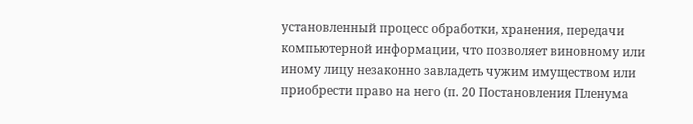установленный процесс обработки, хранения, передачи компьютерной информации, что позволяет виновному или иному лицу незаконно завладеть чужим имуществом или приобрести право на него (п. 20 Постановления Пленума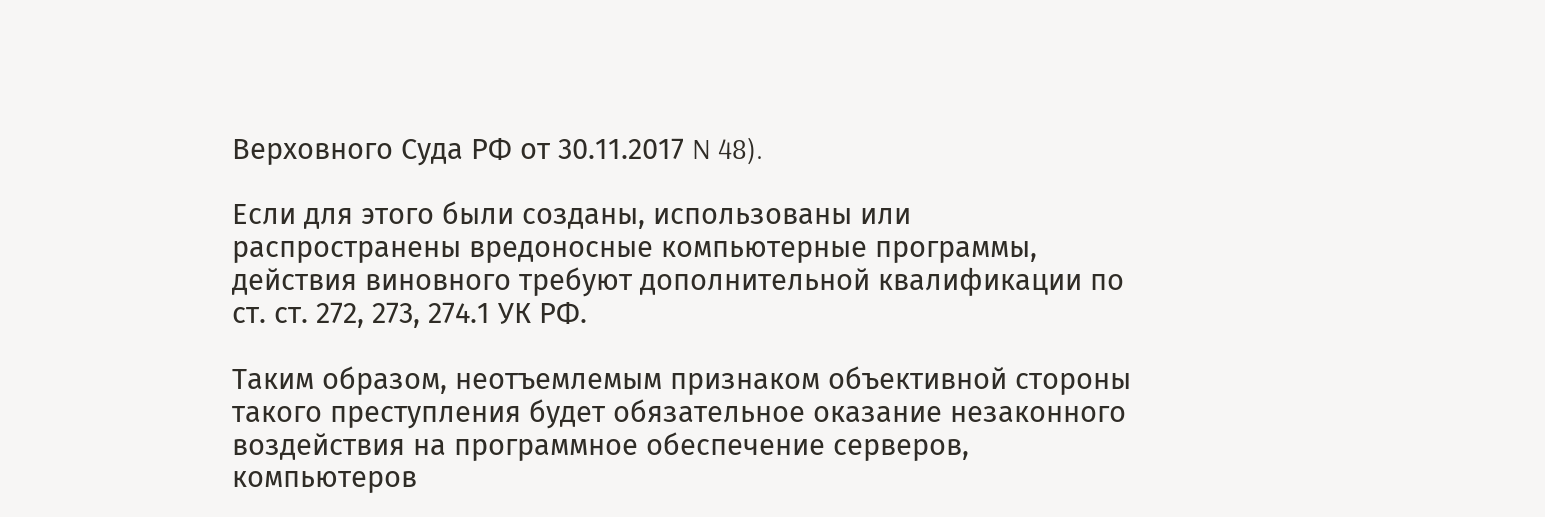Верховного Суда РФ от 30.11.2017 N 48).

Если для этого были созданы, использованы или распространены вредоносные компьютерные программы, действия виновного требуют дополнительной квалификации по ст. ст. 272, 273, 274.1 УК РФ.

Таким образом, неотъемлемым признаком объективной стороны такого преступления будет обязательное оказание незаконного воздействия на программное обеспечение серверов, компьютеров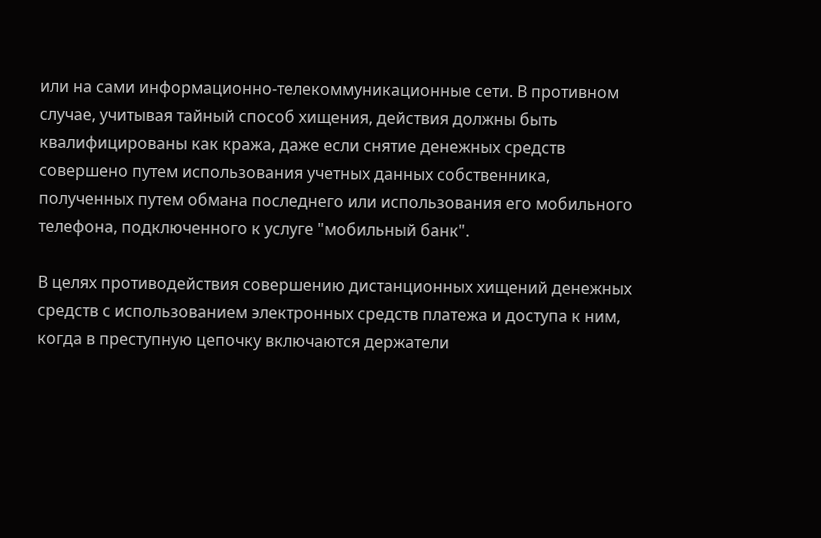или на сами информационно-телекоммуникационные сети. В противном случае, учитывая тайный способ хищения, действия должны быть квалифицированы как кража, даже если снятие денежных средств совершено путем использования учетных данных собственника, полученных путем обмана последнего или использования его мобильного телефона, подключенного к услуге "мобильный банк".

В целях противодействия совершению дистанционных хищений денежных средств с использованием электронных средств платежа и доступа к ним, когда в преступную цепочку включаются держатели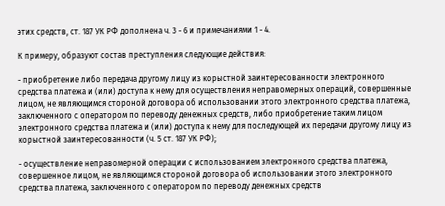этих средств, ст. 187 УК РФ дополнена ч. 3 - 6 и примечаниями 1 - 4.

К примеру, образуют состав преступления следующие действия:

- приобретение либо передача другому лицу из корыстной заинтересованности электронного средства платежа и (или) доступа к нему для осуществления неправомерных операций, совершенные лицом, не являющимся стороной договора об использовании этого электронного средства платежа, заключенного с оператором по переводу денежных средств, либо приобретение таким лицом электронного средства платежа и (или) доступа к нему для последующей их передачи другому лицу из корыстной заинтересованности (ч. 5 ст. 187 УК РФ);

- осуществление неправомерной операции с использованием электронного средства платежа, совершенное лицом, не являющимся стороной договора об использовании этого электронного средства платежа, заключенного с оператором по переводу денежных средств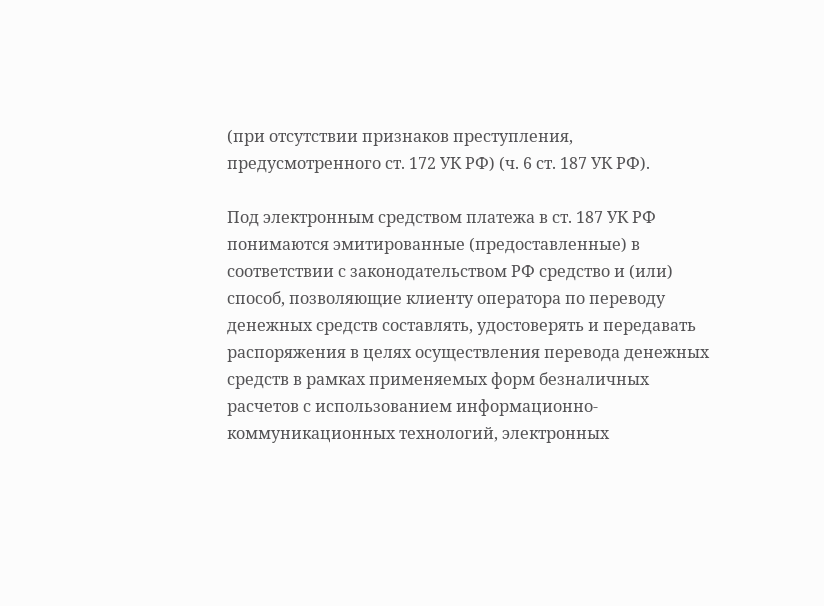(при отсутствии признаков преступления, предусмотренного ст. 172 УК РФ) (ч. 6 ст. 187 УК РФ).

Под электронным средством платежа в ст. 187 УК РФ понимаются эмитированные (предоставленные) в соответствии с законодательством РФ средство и (или) способ, позволяющие клиенту оператора по переводу денежных средств составлять, удостоверять и передавать распоряжения в целях осуществления перевода денежных средств в рамках применяемых форм безналичных расчетов с использованием информационно-коммуникационных технологий, электронных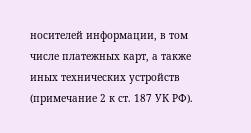носителей информации, в том числе платежных карт, а также иных технических устройств (примечание 2 к ст. 187 УК РФ).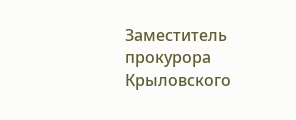Заместитель прокурора Крыловского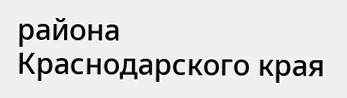района Краснодарского края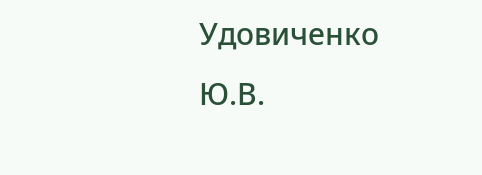Удовиченко Ю.В.